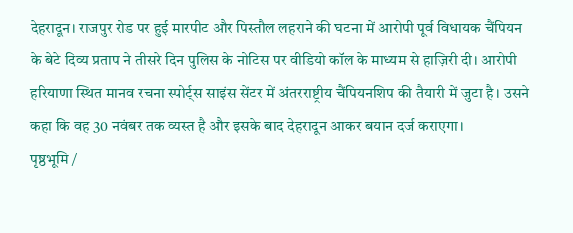देहरादून। राजपुर रोड पर हुई मारपीट और पिस्तौल लहराने की घटना में आरोपी पूर्व विधायक चैंपियन के बेटे दिव्य प्रताप ने तीसरे दिन पुलिस के नोटिस पर वीडियो कॉल के माध्यम से हाज़िरी दी। आरोपी हरियाणा स्थित मानव रचना स्पोर्ट्स साइंस सेंटर में अंतरराष्ट्रीय चैंपियनशिप की तैयारी में जुटा है। उसने कहा कि वह 30 नवंबर तक व्यस्त है और इसके बाद देहरादून आकर बयान दर्ज कराएगा।
पृष्ठभूमि /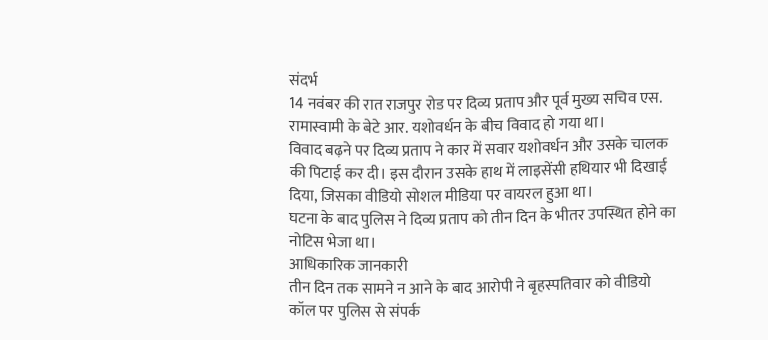संदर्भ
14 नवंबर की रात राजपुर रोड पर दिव्य प्रताप और पूर्व मुख्य सचिव एस. रामास्वामी के बेटे आर. यशोवर्धन के बीच विवाद हो गया था।
विवाद बढ़ने पर दिव्य प्रताप ने कार में सवार यशोवर्धन और उसके चालक की पिटाई कर दी। इस दौरान उसके हाथ में लाइसेंसी हथियार भी दिखाई दिया, जिसका वीडियो सोशल मीडिया पर वायरल हुआ था।
घटना के बाद पुलिस ने दिव्य प्रताप को तीन दिन के भीतर उपस्थित होने का नोटिस भेजा था।
आधिकारिक जानकारी
तीन दिन तक सामने न आने के बाद आरोपी ने बृहस्पतिवार को वीडियो कॉल पर पुलिस से संपर्क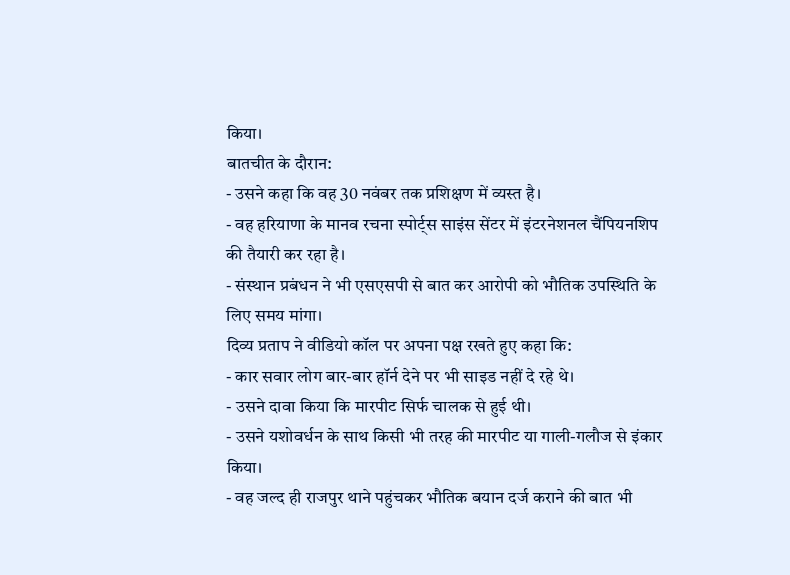किया।
बातचीत के दौरान:
- उसने कहा कि वह 30 नवंबर तक प्रशिक्षण में व्यस्त है।
- वह हरियाणा के मानव रचना स्पोर्ट्स साइंस सेंटर में इंटरनेशनल चैंपियनशिप की तैयारी कर रहा है।
- संस्थान प्रबंधन ने भी एसएसपी से बात कर आरोपी को भौतिक उपस्थिति के लिए समय मांगा।
दिव्य प्रताप ने वीडियो कॉल पर अपना पक्ष रखते हुए कहा कि:
- कार सवार लोग बार-बार हॉर्न देने पर भी साइड नहीं दे रहे थे।
- उसने दावा किया कि मारपीट सिर्फ चालक से हुई थी।
- उसने यशोवर्धन के साथ किसी भी तरह की मारपीट या गाली-गलौज से इंकार किया।
- वह जल्द ही राजपुर थाने पहुंचकर भौतिक बयान दर्ज कराने की बात भी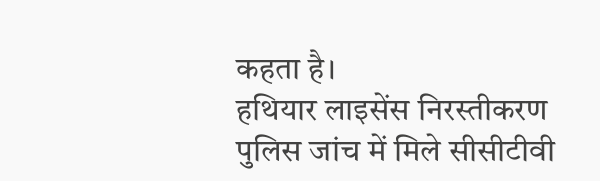कहता है।
हथियार लाइसेंस निरस्तीकरण
पुलिस जांच में मिले सीसीटीवी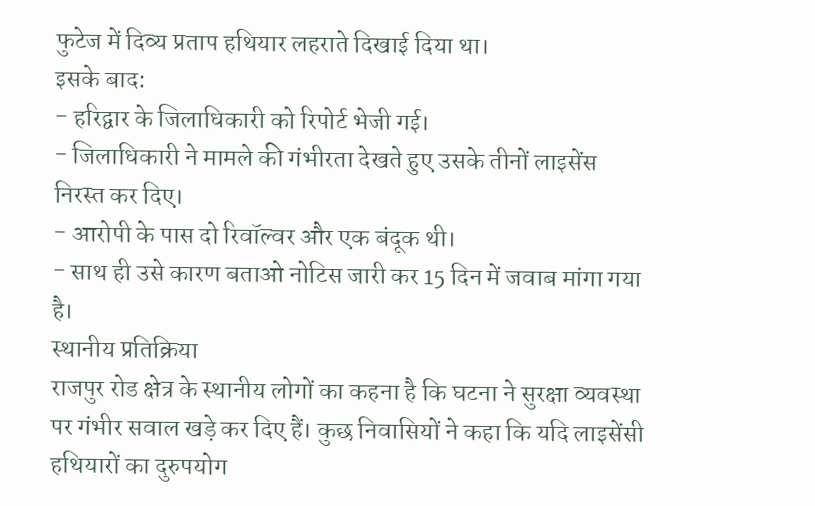फुटेज में दिव्य प्रताप हथियार लहराते दिखाई दिया था।
इसके बाद:
- हरिद्वार के जिलाधिकारी को रिपोर्ट भेजी गई।
- जिलाधिकारी ने मामले की गंभीरता देखते हुए उसके तीनों लाइसेंस निरस्त कर दिए।
- आरोपी के पास दो रिवॉल्वर और एक बंदूक थी।
- साथ ही उसे कारण बताओ नोटिस जारी कर 15 दिन में जवाब मांगा गया है।
स्थानीय प्रतिक्रिया
राजपुर रोड क्षेत्र के स्थानीय लोगों का कहना है कि घटना ने सुरक्षा व्यवस्था पर गंभीर सवाल खड़े कर दिए हैं। कुछ निवासियों ने कहा कि यदि लाइसेंसी हथियारों का दुरुपयोग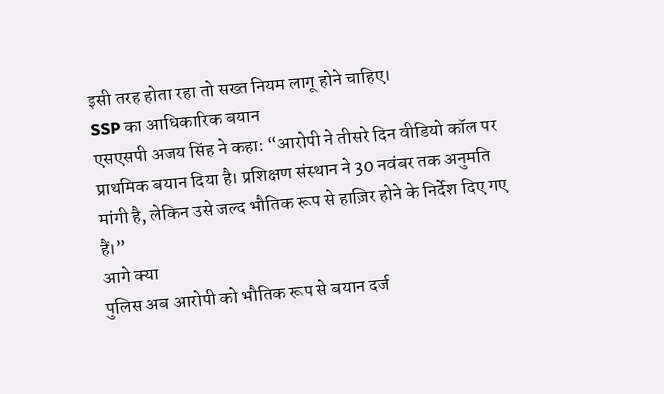इसी तरह होता रहा तो सख्त नियम लागू होने चाहिए।
SSP का आधिकारिक बयान
एसएसपी अजय सिंह ने कहा: “आरोपी ने तीसरे दिन वीडियो कॉल पर प्राथमिक बयान दिया है। प्रशिक्षण संस्थान ने 30 नवंबर तक अनुमति मांगी है, लेकिन उसे जल्द भौतिक रूप से हाज़िर होने के निर्देश दिए गए हैं।”
आगे क्या
पुलिस अब आरोपी को भौतिक रूप से बयान दर्ज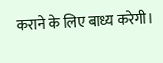कराने के लिए बाध्य करेगी।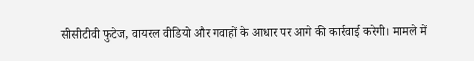सीसीटीवी फुटेज, वायरल वीडियो और गवाहों के आधार पर आगे की कार्रवाई करेगी। मामले में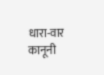धारा-वार कानूनी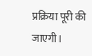प्रक्रिया पूरी की जाएगी।